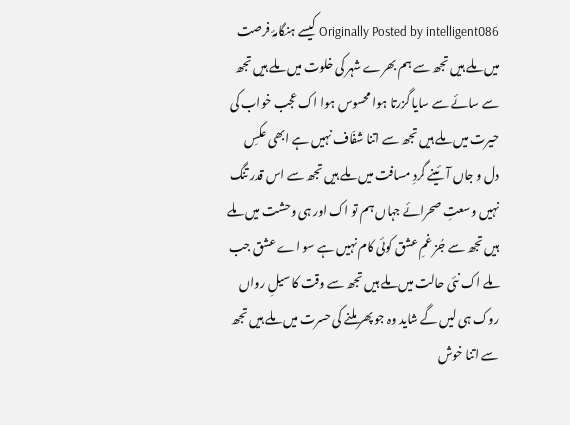Originally Posted by intelligent086 کیسے ہنگامۂ فرصت میں ملے ہیں تجھ سے ہم بھرے شہر کی خلوت میں ملے ہیں تجھ سے سائے سے سایا گزرتا ہوا محسوس ہوا اک عجب خواب کی حیرت میں ملے ہیں تجھ سے اتنا شفّاف نہیں ہے ابھی عکسِ دل و جاں آئینے گردِ مسافت میں ملے ہیں تجھ سے اس قدر تنگ نہیں وسعتِ صحرائے جہاں ہم تو اک اور ہی وحشت میں ملے ہیں تجھ سے جُز غمِ عشق کوئی کام نہیں ہے سو اے عشق جب ملے اک نئی حالت میں ملے ہیں تجھ سے وقت کا سیلِ رواں روک ہی لیں گے شاید وہ جو پھر ملنے کی حسرت میں ملے ہیں تجھ سے اتنا خوش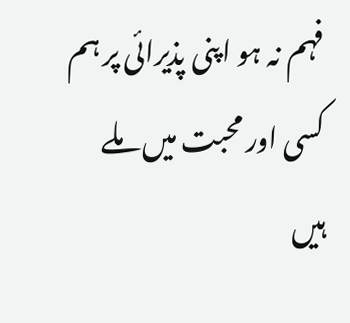فہم نہ ہو اپنی پذیرائی پر ہم کسی اور محبت میں ملے ہیں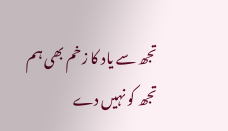تجھ سے یاد کا زخم بھی ہم تجھ کو نہیں دے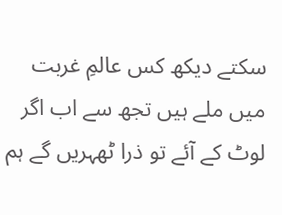سکتے دیکھ کس عالمِ غربت میں ملے ہیں تجھ سے اب اگر لوٹ کے آئے تو ذرا ٹھہریں گے ہم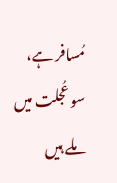مُسافر ہے، سو عُجلت میں ملے ہیں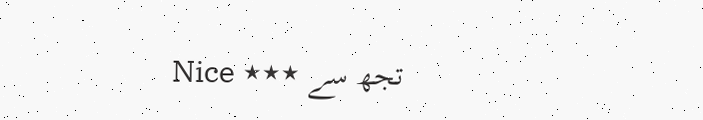تجھ سے ٭٭٭ Nice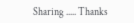Sharing ..... Thanks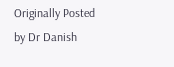Originally Posted by Dr Danish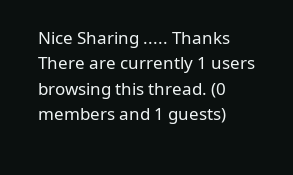Nice Sharing ..... Thanks
There are currently 1 users browsing this thread. (0 members and 1 guests)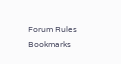Forum Rules
Bookmarks